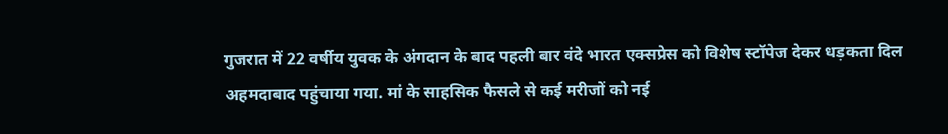गुजरात में 22 वर्षीय युवक के अंगदान के बाद पहली बार वंदे भारत एक्सप्रेस को विशेष स्टॉपेज देकर धड़कता दिल अहमदाबाद पहुंचाया गया. मां के साहसिक फैसले से कई मरीजों को नई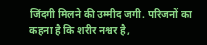जिंदगी मिलने की उम्मीद जगी. परिजनों का कहना है कि शरीर नश्वर है,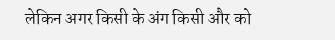लेकिन अगर किसी के अंग किसी और को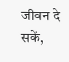जीवन दे सकें,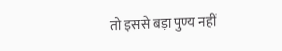तो इससे बड़ा पुण्य नहीं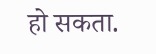हो सकता.